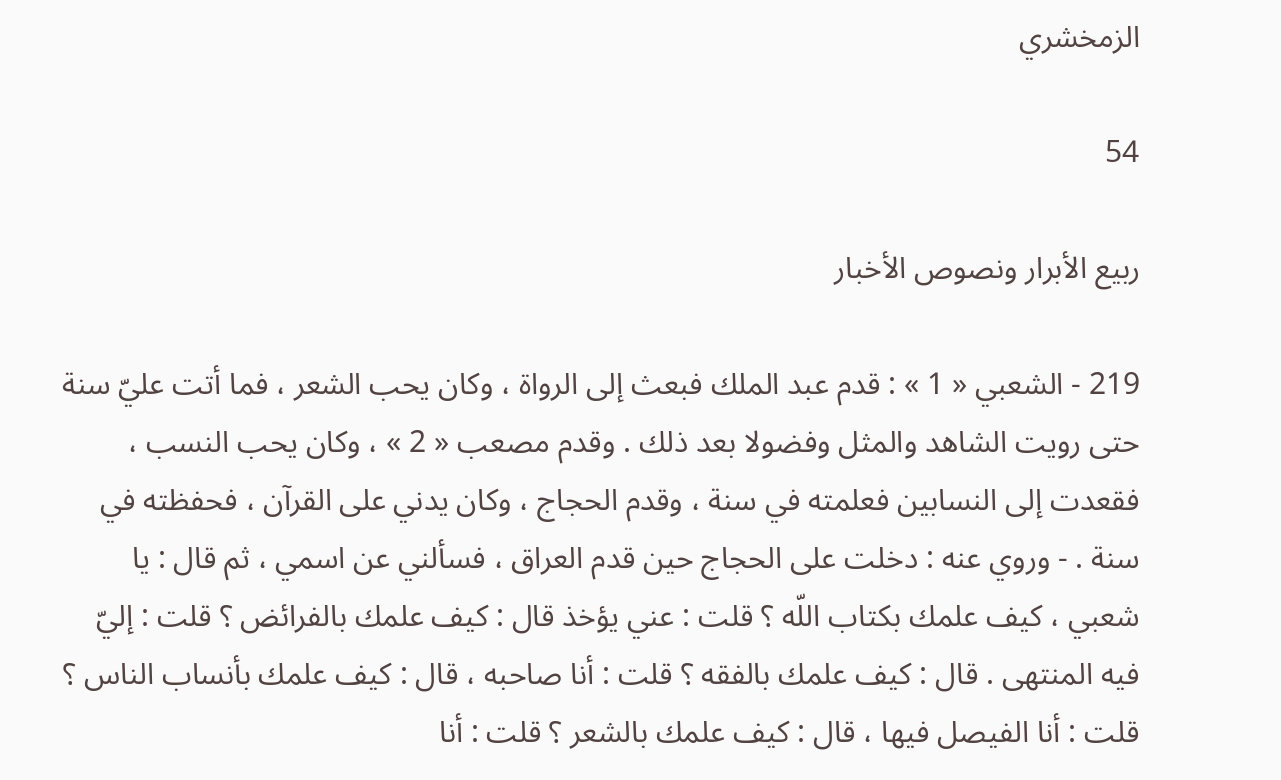الزمخشري

54

ربيع الأبرار ونصوص الأخبار

219 - الشعبي « 1 » : قدم عبد الملك فبعث إلى الرواة ، وكان يحب الشعر ، فما أتت عليّ سنة حتى رويت الشاهد والمثل وفضولا بعد ذلك . وقدم مصعب « 2 » ، وكان يحب النسب ، فقعدت إلى النسابين فعلمته في سنة ، وقدم الحجاج ، وكان يدني على القرآن ، فحفظته في سنة . - وروي عنه : دخلت على الحجاج حين قدم العراق ، فسألني عن اسمي ، ثم قال : يا شعبي ، كيف علمك بكتاب اللّه ؟ قلت : عني يؤخذ قال : كيف علمك بالفرائض ؟ قلت : إليّ فيه المنتهى . قال : كيف علمك بالفقه ؟ قلت : أنا صاحبه ، قال : كيف علمك بأنساب الناس ؟ قلت : أنا الفيصل فيها ، قال : كيف علمك بالشعر ؟ قلت : أنا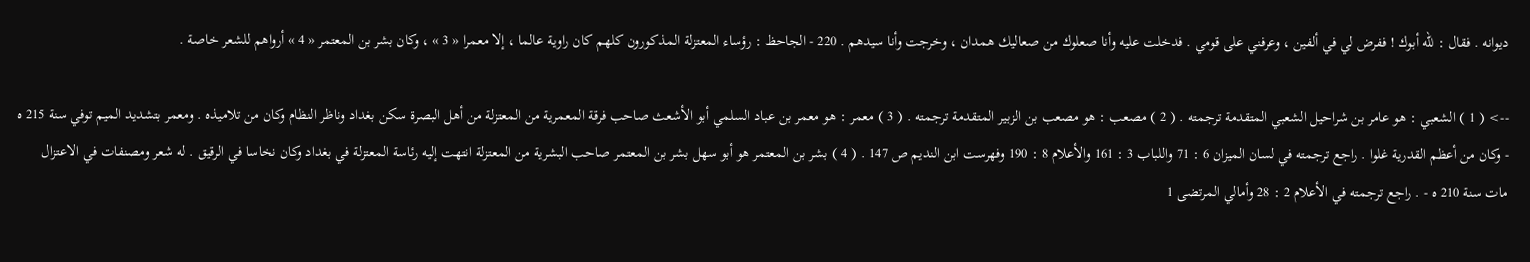ديوانه . فقال : للّه أبوك ! ففرض لي في ألفين ، وعرفني على قومي . فدخلت عليه وأنا صعلوك من صعاليك همدان ، وخرجت وأنا سيدهم . 220 - الجاحظ : رؤساء المعتزلة المذكورون كلهم كان راوية عالما ، إلا معمرا « 3 » ، وكان بشر بن المعتمر « 4 » أرواهم للشعر خاصة .

--> ( 1 ) الشعبي : هو عامر بن شراحيل الشعبي المتقدمة ترجمته . ( 2 ) مصعب : هو مصعب بن الزبير المتقدمة ترجمته . ( 3 ) معمر : هو معمر بن عباد السلمي أبو الأشعث صاحب فرقة المعمرية من المعتزلة من أهل البصرة سكن بغداد وناظر النظام وكان من تلاميذه . ومعمر بتشديد الميم توفي سنة 215 ه - وكان من أعظم القدرية غلوا . راجع ترجمته في لسان الميزان 6 : 71 واللباب 3 : 161 والأعلام 8 : 190 وفهرست ابن النديم ص 147 . ( 4 ) بشر بن المعتمر هو أبو سهل بشر بن المعتمر صاحب البشرية من المعتزلة انتهت إليه رئاسة المعتزلة في بغداد وكان نخاسا في الرقيق . له شعر ومصنفات في الاعتزال مات سنة 210 ه - . راجع ترجمته في الأعلام 2 : 28 وأمالي المرتضى 1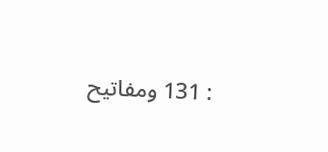: 131 ومفاتيح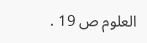العلوم ص 19 .